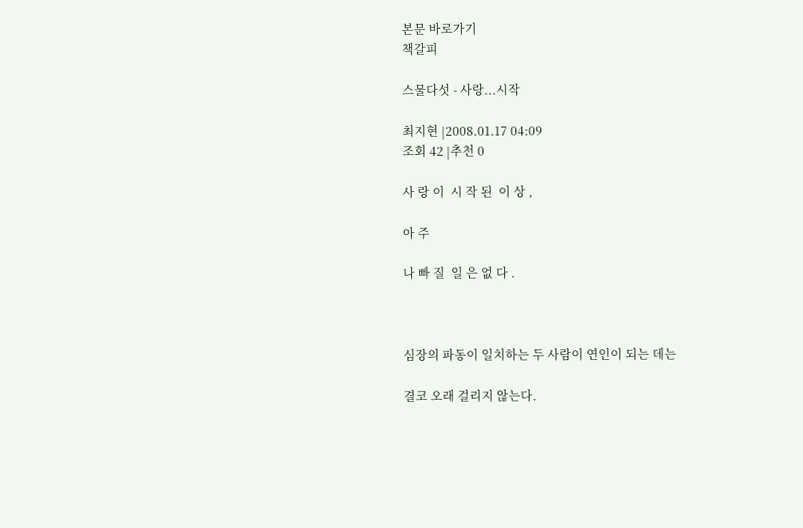본문 바로가기
책갈피

스물다섯 - 사랑...시작

최지현 |2008.01.17 04:09
조회 42 |추천 0

사 랑 이  시 작 된  이 상 ,

아 주

나 빠 질  일 은 없 다 .



심장의 파동이 일치하는 두 사람이 연인이 되는 데는

결코 오래 걸리지 않는다.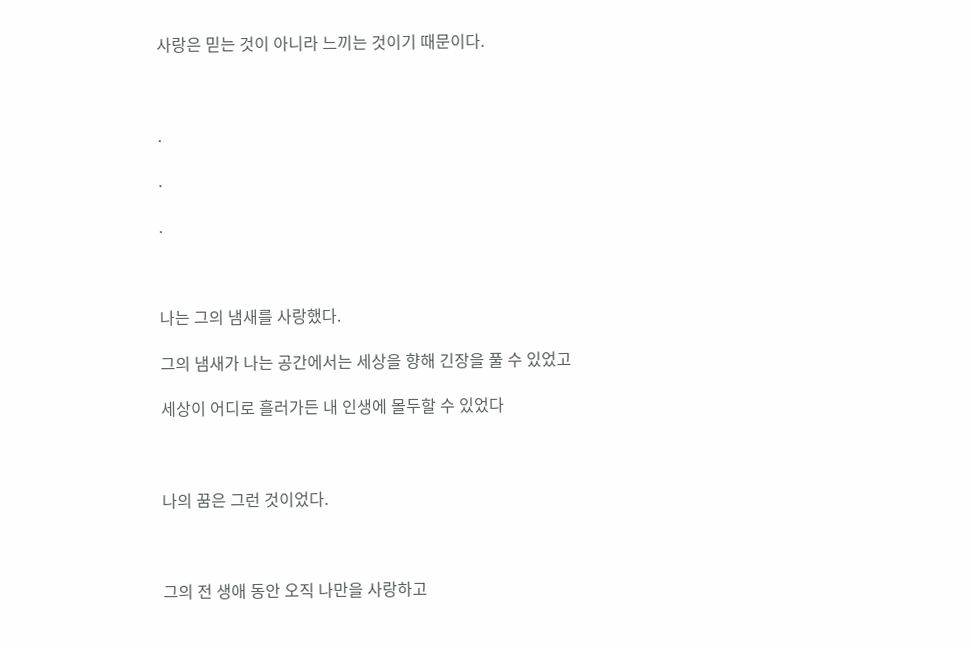사랑은 믿는 것이 아니라 느끼는 것이기 때문이다.



.

.

.



나는 그의 냄새를 사랑했다.

그의 냄새가 나는 공간에서는 세상을 향해 긴장을 풀 수 있었고

세상이 어디로 흘러가든 내 인생에 몰두할 수 있었다



나의 꿈은 그런 것이었다.



그의 전 생애 동안 오직 나만을 사랑하고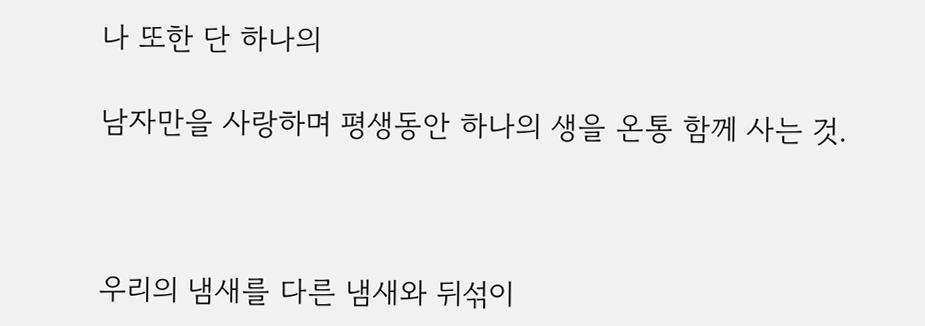나 또한 단 하나의

남자만을 사랑하며 평생동안 하나의 생을 온통 함께 사는 것.



우리의 냄새를 다른 냄새와 뒤섞이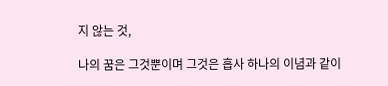지 않는 것,

나의 꿈은 그것뿐이며 그것은 흡사 하나의 이념과 같이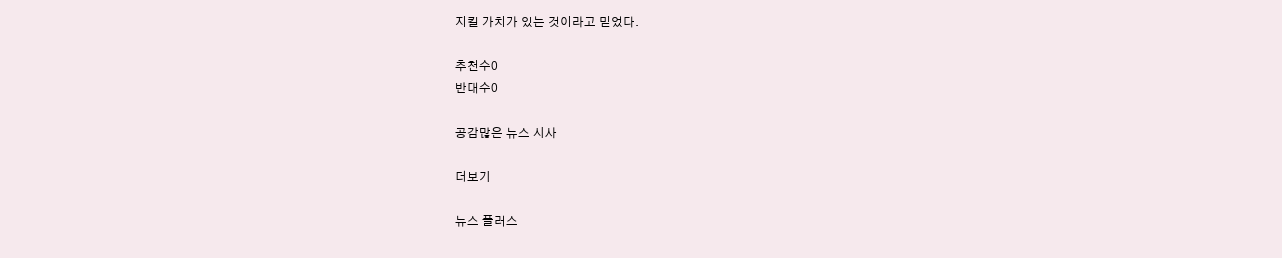지킬 가치가 있는 것이라고 믿었다.

추천수0
반대수0

공감많은 뉴스 시사

더보기

뉴스 플러스